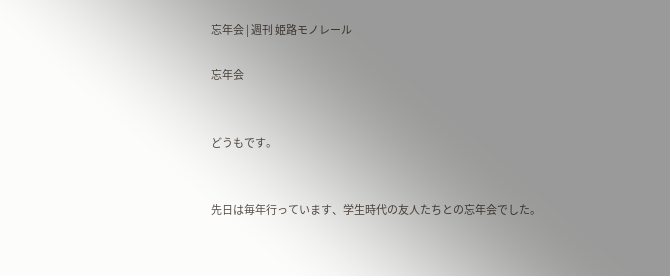忘年会 | 週刊 姫路モノレール

忘年会


どうもです。


先日は毎年行っています、学生時代の友人たちとの忘年会でした。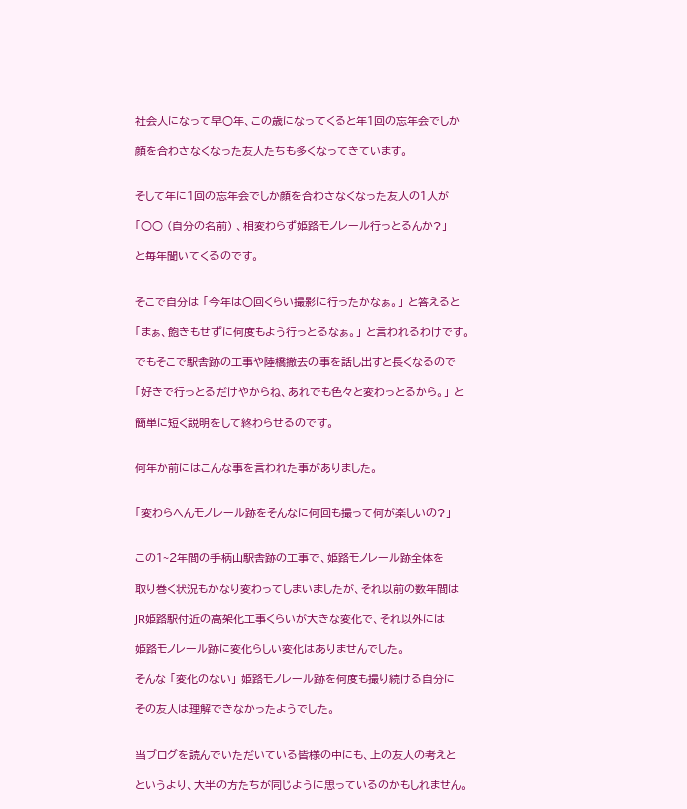社会人になって早○年、この歳になってくると年1回の忘年会でしか

顔を合わさなくなった友人たちも多くなってきています。


そして年に1回の忘年会でしか顔を合わさなくなった友人の1人が

「○○ (自分の名前) 、相変わらず姫路モノレール行っとるんか?」

と毎年聞いてくるのです。


そこで自分は 「今年は○回くらい撮影に行ったかなぁ。」 と答えると

「まぁ、飽きもせずに何度もよう行っとるなぁ。」 と言われるわけです。

でもそこで駅舎跡の工事や陸橋撤去の事を話し出すと長くなるので

「好きで行っとるだけやからね、あれでも色々と変わっとるから。」 と

簡単に短く説明をして終わらせるのです。


何年か前にはこんな事を言われた事がありました。


「変わらへんモノレール跡をそんなに何回も撮って何が楽しいの?」


この1~2年間の手柄山駅舎跡の工事で、姫路モノレール跡全体を

取り巻く状況もかなり変わってしまいましたが、それ以前の数年間は

JR姫路駅付近の高架化工事くらいが大きな変化で、それ以外には

姫路モノレール跡に変化らしい変化はありませんでした。

そんな 「変化のない」 姫路モノレール跡を何度も撮り続ける自分に

その友人は理解できなかったようでした。


当ブログを読んでいただいている皆様の中にも、上の友人の考えと

というより、大半の方たちが同じように思っているのかもしれません。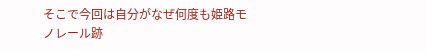そこで今回は自分がなぜ何度も姫路モノレール跡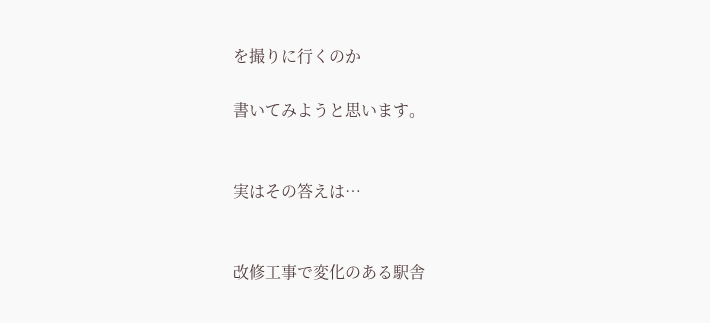を撮りに行くのか

書いてみようと思います。


実はその答えは…


改修工事で変化のある駅舎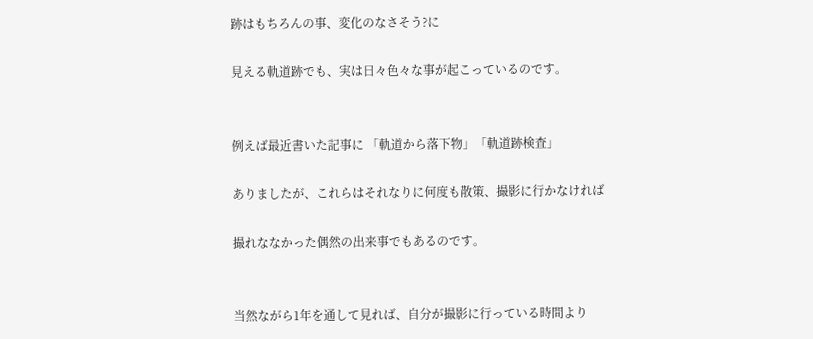跡はもちろんの事、変化のなさそう?に

見える軌道跡でも、実は日々色々な事が起こっているのです。


例えば最近書いた記事に 「軌道から落下物」「軌道跡検査」

ありましたが、これらはそれなりに何度も散策、撮影に行かなければ

撮れななかった偶然の出来事でもあるのです。


当然ながら1年を通して見れば、自分が撮影に行っている時間より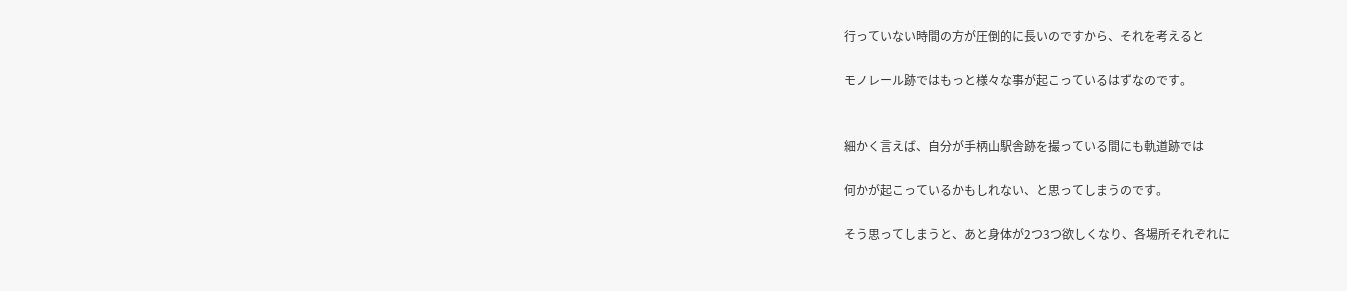行っていない時間の方が圧倒的に長いのですから、それを考えると

モノレール跡ではもっと様々な事が起こっているはずなのです。


細かく言えば、自分が手柄山駅舎跡を撮っている間にも軌道跡では

何かが起こっているかもしれない、と思ってしまうのです。

そう思ってしまうと、あと身体が2つ3つ欲しくなり、各場所それぞれに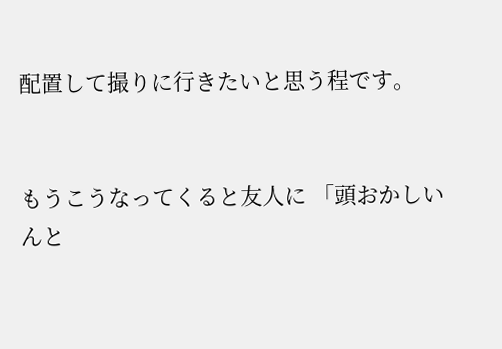配置して撮りに行きたいと思う程です。


もうこうなってくると友人に 「頭おかしいんと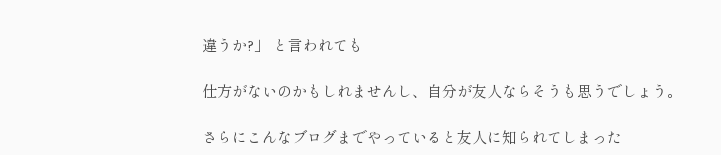違うか?」 と言われても

仕方がないのかもしれませんし、自分が友人ならそうも思うでしょう。

さらにこんなブログまでやっていると友人に知られてしまった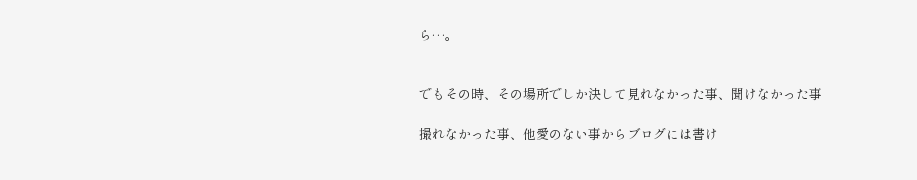ら…。


でもその時、その場所でしか決して見れなかった事、聞けなかった事

撮れなかった事、他愛のない事からブログには書け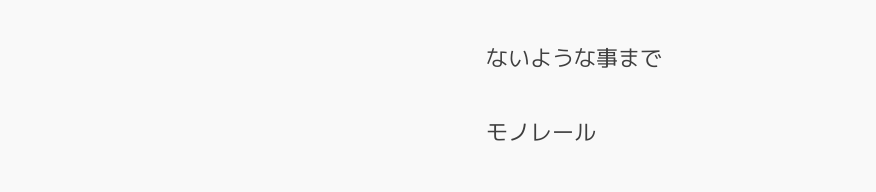ないような事まで

モノレール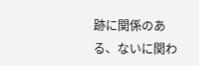跡に関係のある、ないに関わ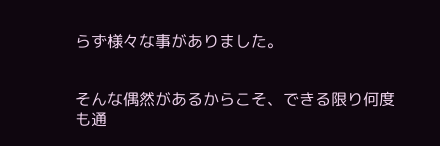らず様々な事がありました。


そんな偶然があるからこそ、できる限り何度も通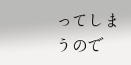ってしまうので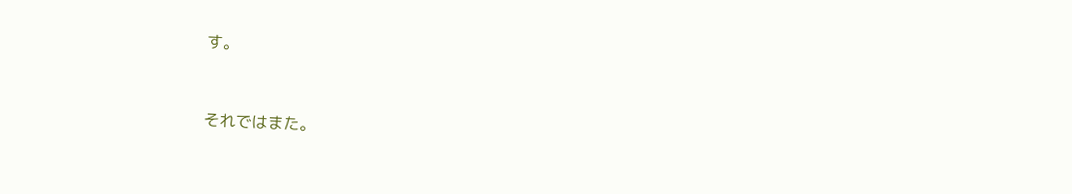す。


それではまた。